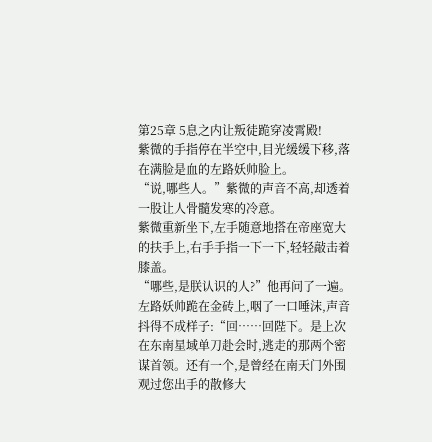第25章 5息之内让叛徒跪穿凌霄殿!
紫微的手指停在半空中,目光缓缓下移,落在满脸是血的左路妖帅脸上。
“说,哪些人。”紫微的声音不高,却透着一股让人骨髓发寒的冷意。
紫微重新坐下,左手随意地搭在帝座宽大的扶手上,右手手指一下一下,轻轻敲击着膝盖。
“哪些,是朕认识的人?”他再问了一遍。
左路妖帅跪在金砖上,咽了一口唾沫,声音抖得不成样子:“回……回陛下。是上次在东南星域单刀赴会时,逃走的那两个密谋首领。还有一个,是曾经在南天门外围观过您出手的散修大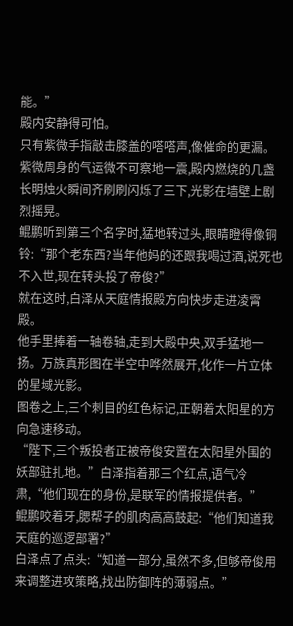能。”
殿内安静得可怕。
只有紫微手指敲击膝盖的嗒嗒声,像催命的更漏。
紫微周身的气运微不可察地一震,殿内燃烧的几盏长明烛火瞬间齐刷刷闪烁了三下,光影在墙壁上剧烈摇晃。
鲲鹏听到第三个名字时,猛地转过头,眼睛瞪得像铜铃:“那个老东西?当年他妈的还跟我喝过酒,说死也不入世,现在转头投了帝俊?”
就在这时,白泽从天庭情报殿方向快步走进凌霄殿。
他手里捧着一轴卷轴,走到大殿中央,双手猛地一扬。万族真形图在半空中哗然展开,化作一片立体的星域光影。
图卷之上,三个刺目的红色标记,正朝着太阳星的方向急速移动。
“陛下,三个叛投者正被帝俊安置在太阳星外围的妖部驻扎地。”白泽指着那三个红点,语气冷肃,“他们现在的身份,是联军的情报提供者。”
鲲鹏咬着牙,腮帮子的肌肉高高鼓起:“他们知道我天庭的巡逻部署?”
白泽点了点头:“知道一部分,虽然不多,但够帝俊用来调整进攻策略,找出防御阵的薄弱点。”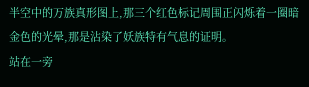半空中的万族真形图上,那三个红色标记周围正闪烁着一圈暗金色的光晕,那是沾染了妖族特有气息的证明。
站在一旁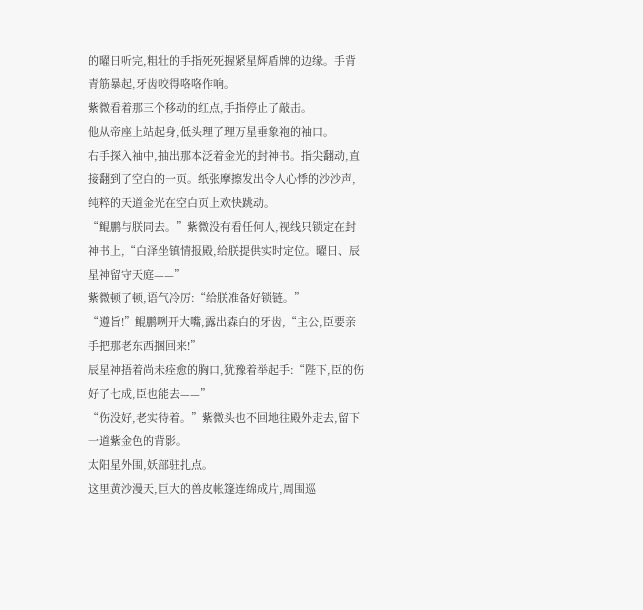的曜日听完,粗壮的手指死死握紧星辉盾牌的边缘。手背青筋暴起,牙齿咬得咯咯作响。
紫微看着那三个移动的红点,手指停止了敲击。
他从帝座上站起身,低头理了理万星垂象袍的袖口。
右手探入袖中,抽出那本泛着金光的封神书。指尖翻动,直接翻到了空白的一页。纸张摩擦发出令人心悸的沙沙声,纯粹的天道金光在空白页上欢快跳动。
“鲲鹏与朕同去。”紫微没有看任何人,视线只锁定在封神书上,“白泽坐镇情报殿,给朕提供实时定位。曜日、辰星神留守天庭——”
紫微顿了顿,语气冷厉:“给朕准备好锁链。”
“遵旨!”鲲鹏咧开大嘴,露出森白的牙齿,“主公,臣要亲手把那老东西捆回来!”
辰星神捂着尚未痊愈的胸口,犹豫着举起手:“陛下,臣的伤好了七成,臣也能去——”
“伤没好,老实待着。”紫微头也不回地往殿外走去,留下一道紫金色的背影。
太阳星外围,妖部驻扎点。
这里黄沙漫天,巨大的兽皮帐篷连绵成片,周围巡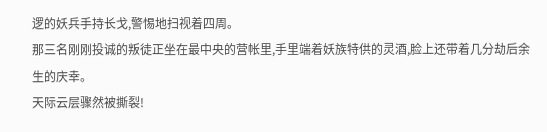逻的妖兵手持长戈,警惕地扫视着四周。
那三名刚刚投诚的叛徒正坐在最中央的营帐里,手里端着妖族特供的灵酒,脸上还带着几分劫后余生的庆幸。
天际云层骤然被撕裂!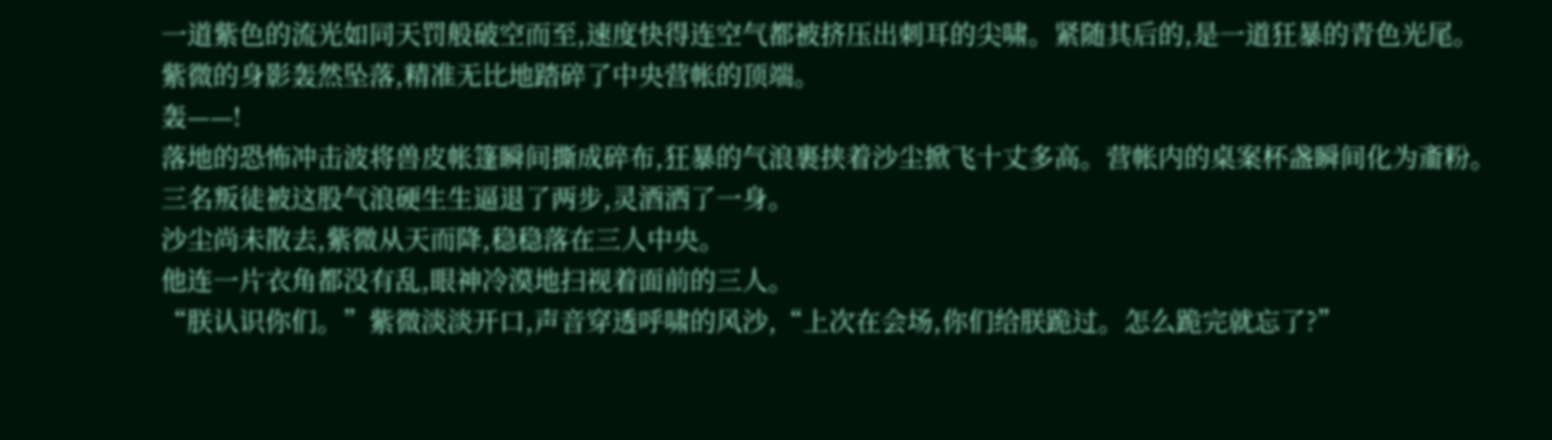一道紫色的流光如同天罚般破空而至,速度快得连空气都被挤压出刺耳的尖啸。紧随其后的,是一道狂暴的青色光尾。
紫微的身影轰然坠落,精准无比地踏碎了中央营帐的顶端。
轰——!
落地的恐怖冲击波将兽皮帐篷瞬间撕成碎布,狂暴的气浪裹挟着沙尘掀飞十丈多高。营帐内的桌案杯盏瞬间化为齑粉。
三名叛徒被这股气浪硬生生逼退了两步,灵酒洒了一身。
沙尘尚未散去,紫微从天而降,稳稳落在三人中央。
他连一片衣角都没有乱,眼神冷漠地扫视着面前的三人。
“朕认识你们。”紫微淡淡开口,声音穿透呼啸的风沙,“上次在会场,你们给朕跪过。怎么跪完就忘了?”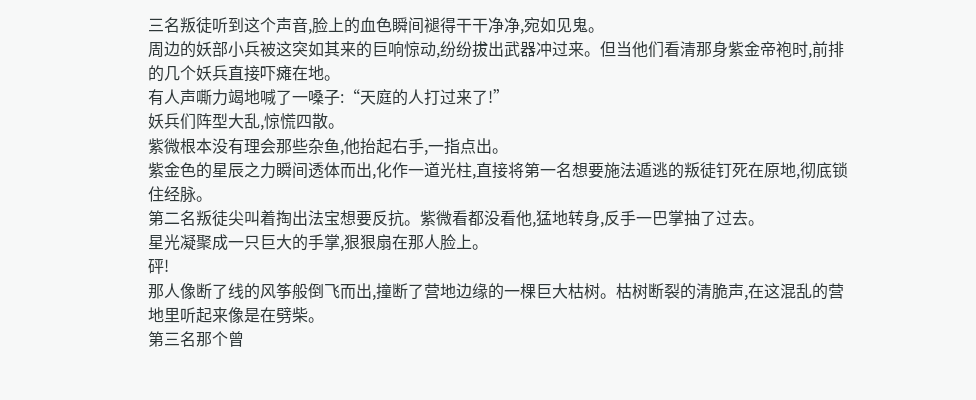三名叛徒听到这个声音,脸上的血色瞬间褪得干干净净,宛如见鬼。
周边的妖部小兵被这突如其来的巨响惊动,纷纷拔出武器冲过来。但当他们看清那身紫金帝袍时,前排的几个妖兵直接吓瘫在地。
有人声嘶力竭地喊了一嗓子:“天庭的人打过来了!”
妖兵们阵型大乱,惊慌四散。
紫微根本没有理会那些杂鱼,他抬起右手,一指点出。
紫金色的星辰之力瞬间透体而出,化作一道光柱,直接将第一名想要施法遁逃的叛徒钉死在原地,彻底锁住经脉。
第二名叛徒尖叫着掏出法宝想要反抗。紫微看都没看他,猛地转身,反手一巴掌抽了过去。
星光凝聚成一只巨大的手掌,狠狠扇在那人脸上。
砰!
那人像断了线的风筝般倒飞而出,撞断了营地边缘的一棵巨大枯树。枯树断裂的清脆声,在这混乱的营地里听起来像是在劈柴。
第三名那个曾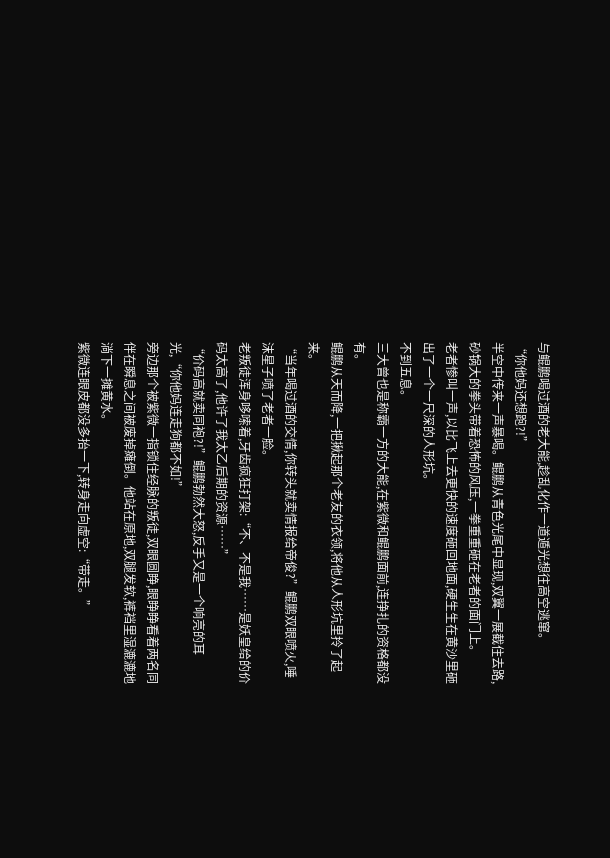与鲲鹏喝过酒的老大能,趁乱化作一道遁光想往高空逃窜。
“你他妈还想跑?!”
半空中传来一声暴喝。鲲鹏从青色光尾中显现,双翼一展截住去路,砂锅大的拳头带着恐怖的风压,一拳重重砸在老者的面门上。
老者惨叫一声,以比飞上去更快的速度砸回地面,硬生生在黄沙里砸出了一个一尺深的人形坑。
不到五息。
三大曾也是称霸一方的大能,在紫微和鲲鹏面前,连挣扎的资格都没有。
鲲鹏从天而降,一把揪起那个老友的衣领,将他从人形坑里拎了起来。
“当年喝过酒的交情,你转头就卖情报给帝俊?”鲲鹏双眼喷火,唾沫星子喷了老者一脸。
老叛徒浑身哆嗦着,牙齿疯狂打架:“不、不是我……是妖皇给的价码太高了,他许了我太乙后期的资源……”
“价码高就卖同袍?!”鲲鹏勃然大怒,反手又是一个响亮的耳光,“你他妈连走狗都不如!”
旁边那个被紫微一指锁住经脉的叛徒,双眼圆睁,眼睁睁看着两名同伴在瞬息之间被废掉瘫倒。他站在原地,双腿发软,裤裆里湿漉漉地淌下一摊黄水。
紫微连眼皮都没多抬一下,转身走向虚空:“带走。”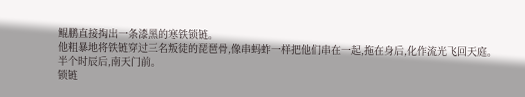鲲鹏直接掏出一条漆黑的寒铁锁链。
他粗暴地将铁链穿过三名叛徒的琵琶骨,像串蚂蚱一样把他们串在一起,拖在身后,化作流光飞回天庭。
半个时辰后,南天门前。
锁链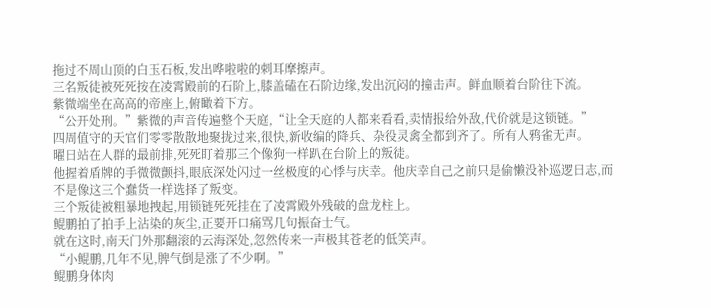拖过不周山顶的白玉石板,发出哗啦啦的刺耳摩擦声。
三名叛徒被死死按在凌霄殿前的石阶上,膝盖磕在石阶边缘,发出沉闷的撞击声。鲜血顺着台阶往下流。
紫微端坐在高高的帝座上,俯瞰着下方。
“公开处刑。”紫微的声音传遍整个天庭,“让全天庭的人都来看看,卖情报给外敌,代价就是这锁链。”
四周值守的天官们零零散散地聚拢过来,很快,新收编的降兵、杂役灵禽全都到齐了。所有人鸦雀无声。
曜日站在人群的最前排,死死盯着那三个像狗一样趴在台阶上的叛徒。
他握着盾牌的手微微颤抖,眼底深处闪过一丝极度的心悸与庆幸。他庆幸自己之前只是偷懒没补巡逻日志,而不是像这三个蠢货一样选择了叛变。
三个叛徒被粗暴地拽起,用锁链死死挂在了凌霄殿外残破的盘龙柱上。
鲲鹏拍了拍手上沾染的灰尘,正要开口痛骂几句振奋士气。
就在这时,南天门外那翻滚的云海深处,忽然传来一声极其苍老的低笑声。
“小鲲鹏,几年不见,脾气倒是涨了不少啊。”
鲲鹏身体肉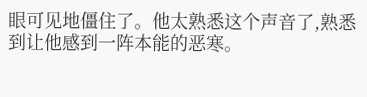眼可见地僵住了。他太熟悉这个声音了,熟悉到让他感到一阵本能的恶寒。